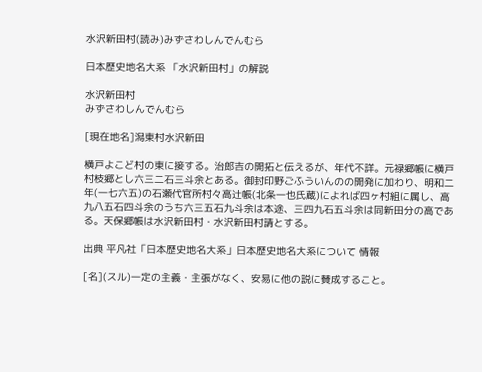水沢新田村(読み)みずさわしんでんむら

日本歴史地名大系 「水沢新田村」の解説

水沢新田村
みずさわしんでんむら

[現在地名]潟東村水沢新田

横戸よこど村の東に接する。治郎吉の開拓と伝えるが、年代不詳。元禄郷帳に横戸村枝郷とし六三二石三斗余とある。御封印野ごふういんのの開発に加わり、明和二年(一七六五)の石瀬代官所村々高辻帳(北条一也氏蔵)によれば四ヶ村組に属し、高九八五石四斗余のうち六三五石九斗余は本途、三四九石五斗余は同新田分の高である。天保郷帳は水沢新田村・水沢新田村請とする。

出典 平凡社「日本歴史地名大系」日本歴史地名大系について 情報

[名](スル)一定の主義・主張がなく、安易に他の説に賛成すること。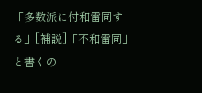「多数派に付和雷同する」[補説]「不和雷同」と書くの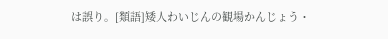は誤り。[類語]矮人わいじんの観場かんじょう・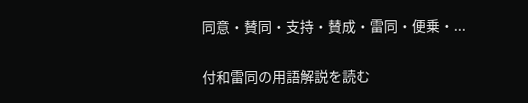同意・賛同・支持・賛成・雷同・便乗・...

付和雷同の用語解説を読む